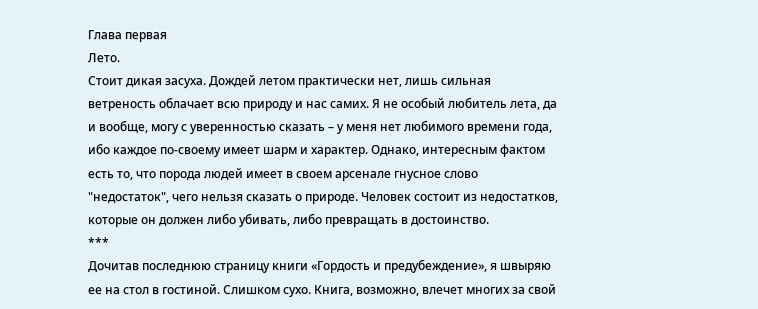Глава первая
Лето.
Стоит дикая засуха. Дождей летом практически нет, лишь сильная ветреность облачает всю природу и нас самих. Я не особый любитель лета, да и вообще, могу с уверенностью сказать – у меня нет любимого времени года, ибо каждое по-своему имеет шарм и характер. Однако, интересным фактом есть то, что порода людей имеет в своем арсенале гнусное слово "недостаток", чего нельзя сказать о природе. Человек состоит из недостатков, которые он должен либо убивать, либо превращать в достоинство.
***
Дочитав последнюю страницу книги «Гордость и предубеждение», я швыряю ее на стол в гостиной. Слишком сухо. Книга, возможно, влечет многих за свой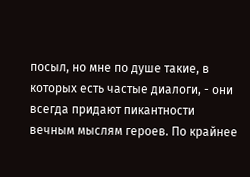посыл, но мне по душе такие, в которых есть частые диалоги, - они всегда придают пикантности вечным мыслям героев. По крайнее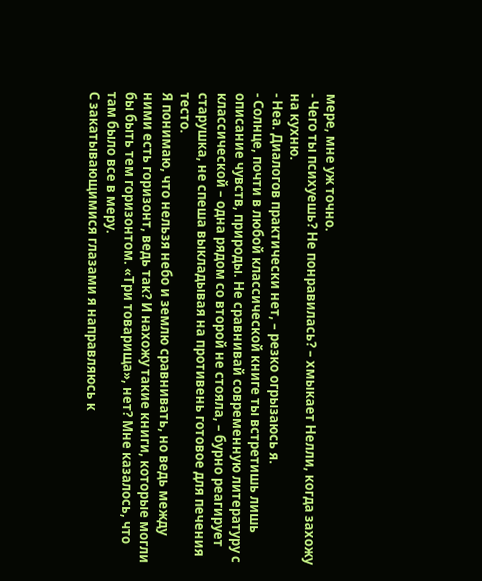мере, мне уж точно.
- Чего ты психуешь? Не понравилась? – хмыкает Нелли, когда захожу на кухню.
- Неа. Диалогов практически нет, – резко огрызаюсь я.
- Солнце, почти в любой классической книге ты встретишь лишь описание чувств, природы. Не сравнивай современную литературу с классической – одна рядом со второй не стояла, – бурно реагирует старушка, не спеша выкладывая на противень готовое для печения тесто.
Я понимаю, что нельзя небо и землю сравнивать, но ведь между ними есть горизонт, ведь так? И нахожу такие книги, которые могли бы быть тем горизонтом. «Три товарища», нет? Мне казалось, что там было все в меру.
С закатывающимися глазами я направляюсь к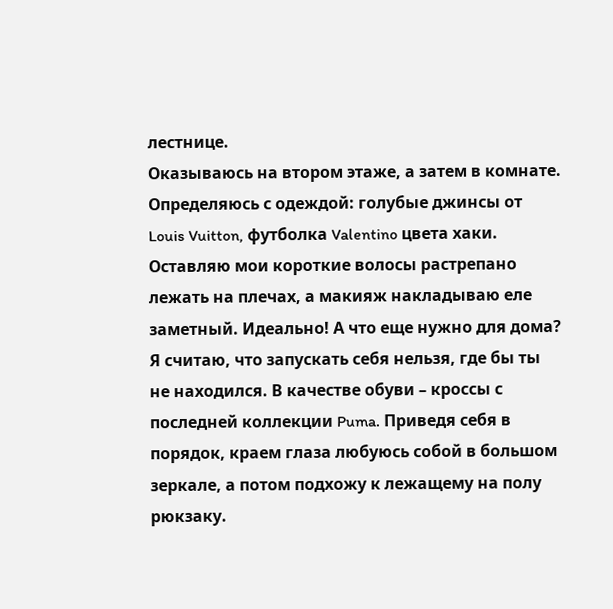лестнице.
Оказываюсь на втором этаже, а затем в комнате. Определяюсь с одеждой: голубые джинсы от Louis Vuitton, футболка Valentino цвета хаки. Оставляю мои короткие волосы растрепано лежать на плечах, а макияж накладываю еле заметный. Идеально! А что еще нужно для дома? Я считаю, что запускать себя нельзя, где бы ты не находился. В качестве обуви – кроссы с последней коллекции Puma. Приведя себя в порядок, краем глаза любуюсь собой в большом зеркале, а потом подхожу к лежащему на полу рюкзаку.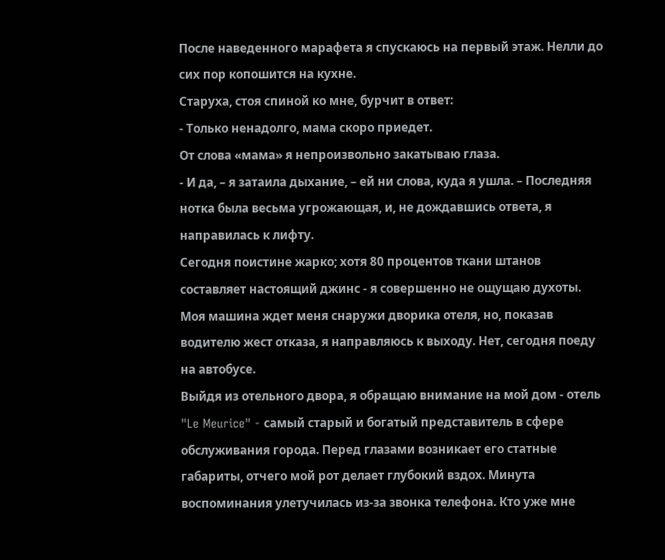После наведенного марафета я спускаюсь на первый этаж. Нелли до сих пор копошится на кухне.
Старуха, стоя спиной ко мне, бурчит в ответ:
- Только ненадолго, мама скоро приедет.
От слова «мама» я непроизвольно закатываю глаза.
- И да, – я затаила дыхание, – ей ни слова, куда я ушла. – Последняя нотка была весьма угрожающая, и, не дождавшись ответа, я направилась к лифту.
Сегодня поистине жарко; хотя 80 процентов ткани штанов составляет настоящий джинс - я совершенно не ощущаю духоты. Моя машина ждет меня снаружи дворика отеля, но, показав водителю жест отказа, я направляюсь к выходу. Нет, сегодня поеду на автобусе.
Выйдя из отельного двора, я обращаю внимание на мой дом - отель "Le Meurice" - самый старый и богатый представитель в сфере обслуживания города. Перед глазами возникает его статные габариты, отчего мой рот делает глубокий вздох. Минута воспоминания улетучилась из-за звонка телефона. Кто уже мне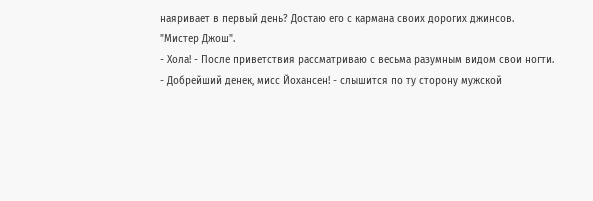наяривает в первый день? Достаю его с кармана своих дорогих джинсов.
"Мистер Джош".
- Хола! - После приветствия рассматриваю с весьма разумным видом свои ногти.
- Добрейший денек, мисс Йохансен! - слышится по ту сторону мужской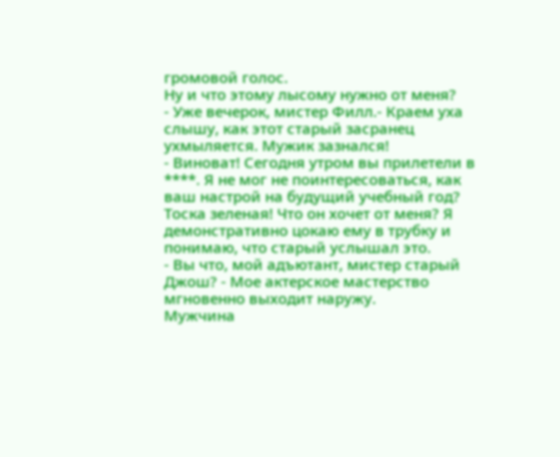громовой голос.
Ну и что этому лысому нужно от меня?
- Уже вечерок, мистер Филл.- Краем уха слышу, как этот старый засранец ухмыляется. Мужик зазнался!
- Виноват! Сегодня утром вы прилетели в ****. Я не мог не поинтересоваться, как ваш настрой на будущий учебный год?
Тоска зеленая! Что он хочет от меня? Я демонстративно цокаю ему в трубку и понимаю, что старый услышал это.
- Вы что, мой адъютант, мистер старый Джош? - Мое актерское мастерство мгновенно выходит наружу.
Мужчина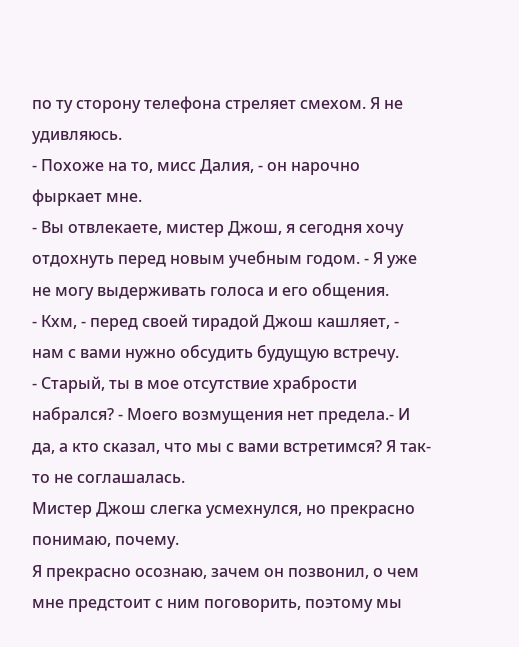по ту сторону телефона стреляет смехом. Я не удивляюсь.
- Похоже на то, мисс Далия, - он нарочно фыркает мне.
- Вы отвлекаете, мистер Джош, я сегодня хочу отдохнуть перед новым учебным годом. - Я уже не могу выдерживать голоса и его общения.
- Кхм, - перед своей тирадой Джош кашляет, - нам с вами нужно обсудить будущую встречу.
- Старый, ты в мое отсутствие храбрости набрался? - Моего возмущения нет предела.- И да, а кто сказал, что мы с вами встретимся? Я так-то не соглашалась.
Мистер Джош слегка усмехнулся, но прекрасно понимаю, почему.
Я прекрасно осознаю, зачем он позвонил, о чем мне предстоит с ним поговорить, поэтому мы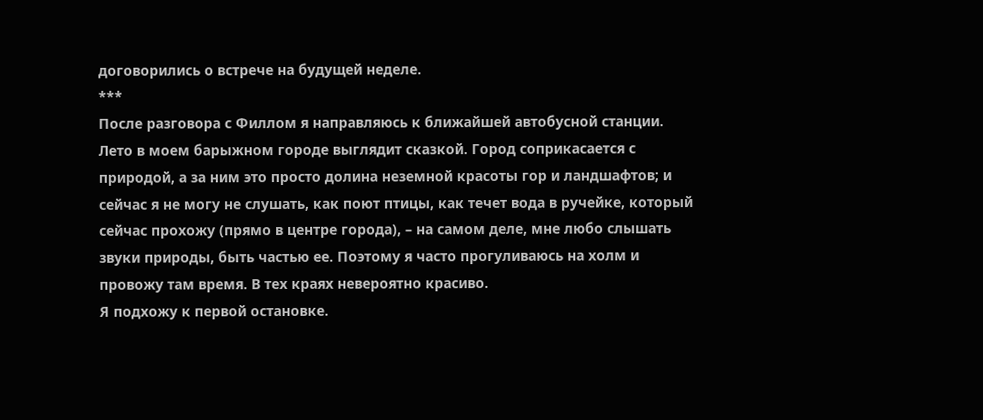договорились о встрече на будущей неделе.
***
После разговора с Филлом я направляюсь к ближайшей автобусной станции. Лето в моем барыжном городе выглядит сказкой. Город соприкасается с природой, а за ним это просто долина неземной красоты гор и ландшафтов; и сейчас я не могу не слушать, как поют птицы, как течет вода в ручейке, который сейчас прохожу (прямо в центре города), – на самом деле, мне любо слышать звуки природы, быть частью ее. Поэтому я часто прогуливаюсь на холм и провожу там время. В тех краях невероятно красиво.
Я подхожу к первой остановке.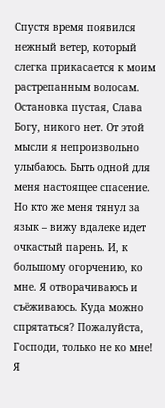Спустя время появился нежный ветер, который слегка прикасается к моим растрепанным волосам. Остановка пустая, Слава Богу, никого нет. От этой мысли я непроизвольно улыбаюсь. Быть одной для меня настоящее спасение. Но кто же меня тянул за язык – вижу вдалеке идет очкастый парень. И, к большому огорчению, ко мне. Я отворачиваюсь и съёживаюсь. Куда можно спрятаться? Пожалуйста, Господи, только не ко мне! Я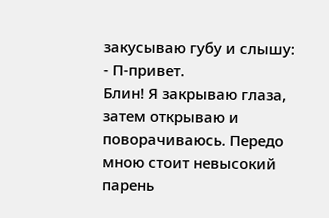закусываю губу и слышу:
- П-привет.
Блин! Я закрываю глаза, затем открываю и поворачиваюсь. Передо мною стоит невысокий парень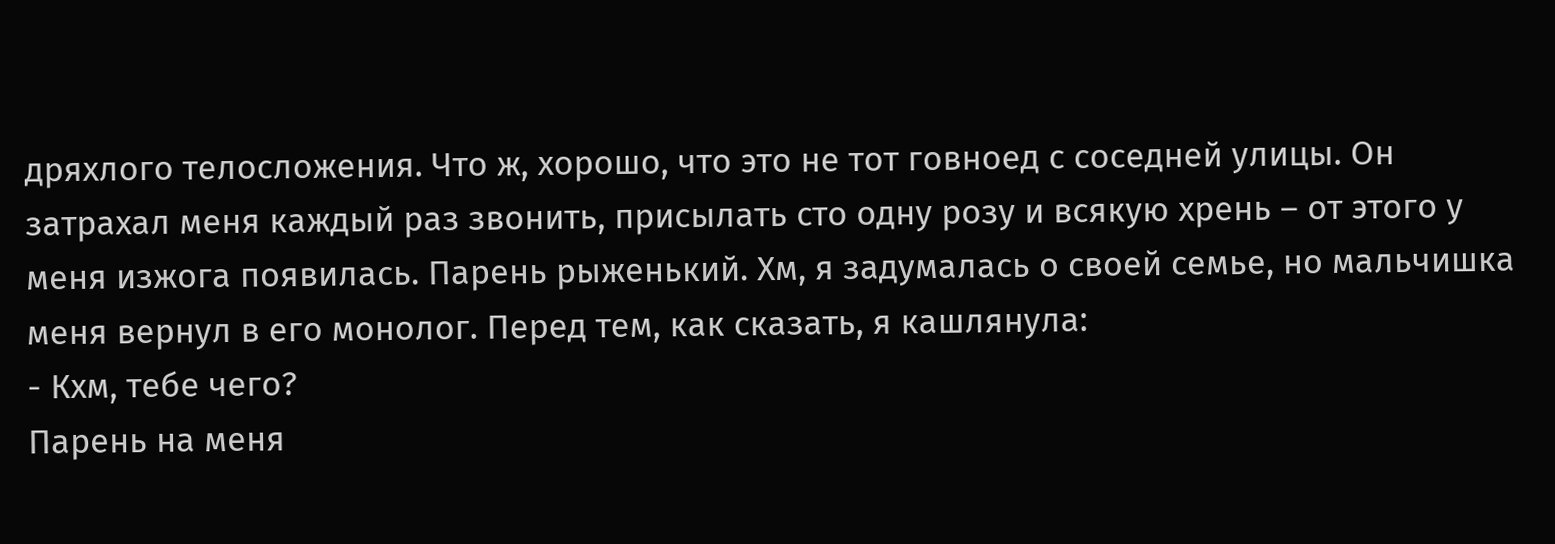дряхлого телосложения. Что ж, хорошо, что это не тот говноед с соседней улицы. Он затрахал меня каждый раз звонить, присылать сто одну розу и всякую хрень – от этого у меня изжога появилась. Парень рыженький. Хм, я задумалась о своей семье, но мальчишка меня вернул в его монолог. Перед тем, как сказать, я кашлянула:
- Кхм, тебе чего?
Парень на меня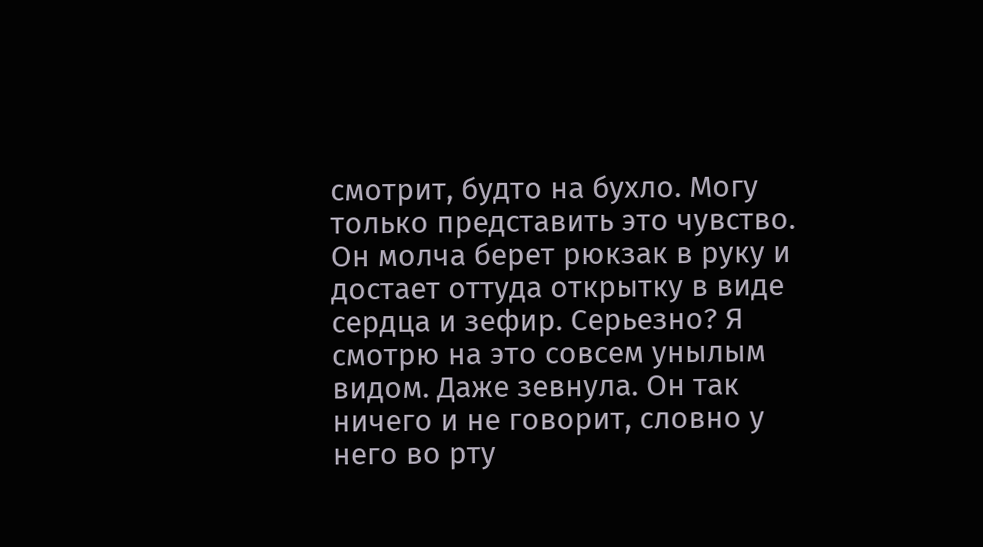смотрит, будто на бухло. Могу только представить это чувство. Он молча берет рюкзак в руку и достает оттуда открытку в виде сердца и зефир. Серьезно? Я смотрю на это совсем унылым видом. Даже зевнула. Он так ничего и не говорит, словно у него во рту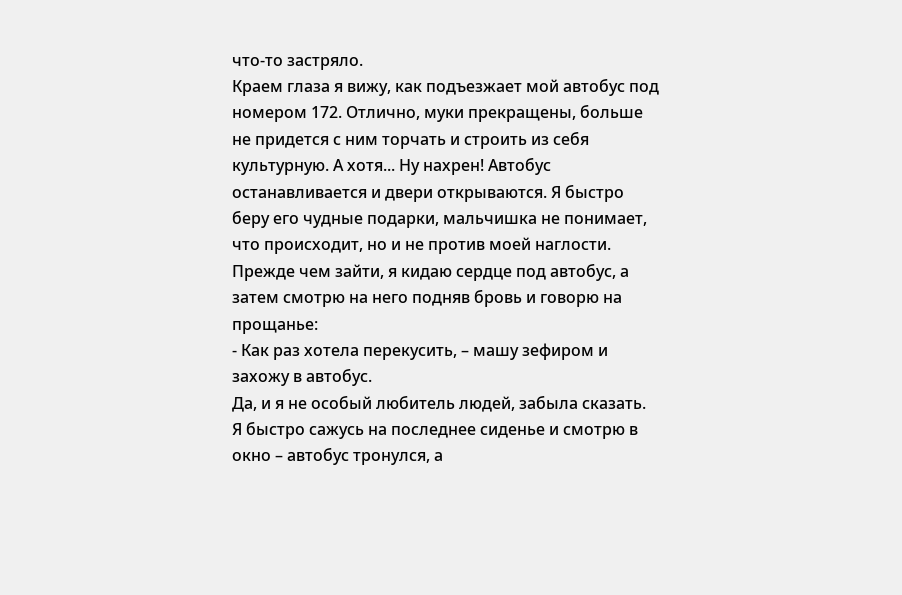что-то застряло.
Краем глаза я вижу, как подъезжает мой автобус под номером 172. Отлично, муки прекращены, больше не придется с ним торчать и строить из себя культурную. А хотя... Ну нахрен! Автобус останавливается и двери открываются. Я быстро беру его чудные подарки, мальчишка не понимает, что происходит, но и не против моей наглости.
Прежде чем зайти, я кидаю сердце под автобус, а затем смотрю на него подняв бровь и говорю на прощанье:
- Как раз хотела перекусить, – машу зефиром и захожу в автобус.
Да, и я не особый любитель людей, забыла сказать.
Я быстро сажусь на последнее сиденье и смотрю в окно – автобус тронулся, а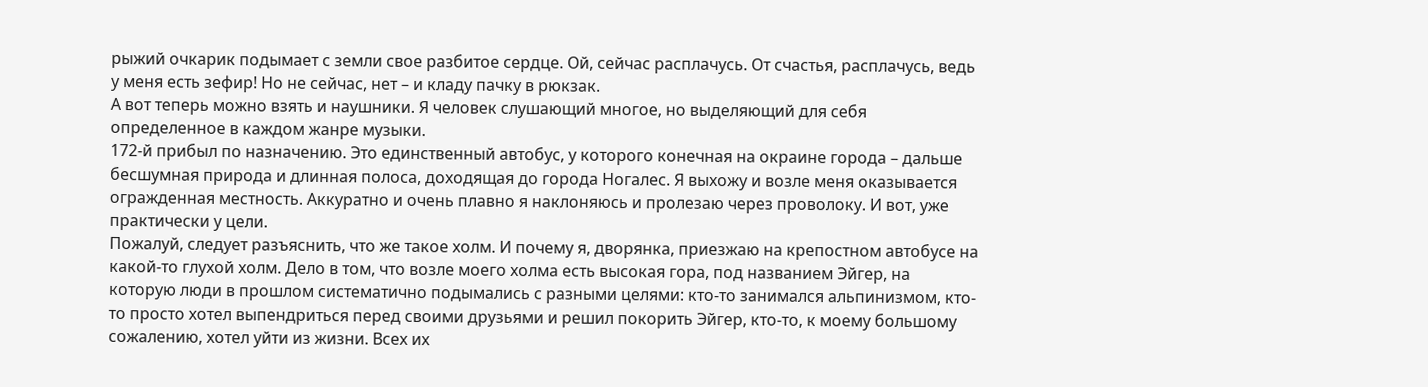рыжий очкарик подымает с земли свое разбитое сердце. Ой, сейчас расплачусь. От счастья, расплачусь, ведь у меня есть зефир! Но не сейчас, нет – и кладу пачку в рюкзак.
А вот теперь можно взять и наушники. Я человек слушающий многое, но выделяющий для себя определенное в каждом жанре музыки.
172-й прибыл по назначению. Это единственный автобус, у которого конечная на окраине города – дальше бесшумная природа и длинная полоса, доходящая до города Ногалес. Я выхожу и возле меня оказывается огражденная местность. Аккуратно и очень плавно я наклоняюсь и пролезаю через проволоку. И вот, уже практически у цели.
Пожалуй, следует разъяснить, что же такое холм. И почему я, дворянка, приезжаю на крепостном автобусе на какой-то глухой холм. Дело в том, что возле моего холма есть высокая гора, под названием Эйгер, на которую люди в прошлом систематично подымались с разными целями: кто-то занимался альпинизмом, кто-то просто хотел выпендриться перед своими друзьями и решил покорить Эйгер, кто-то, к моему большому сожалению, хотел уйти из жизни. Всех их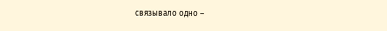связывало одно –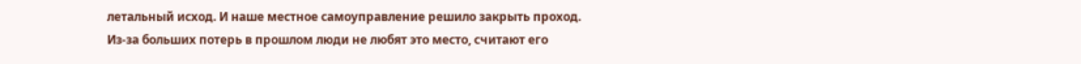летальный исход. И наше местное самоуправление решило закрыть проход. Из-за больших потерь в прошлом люди не любят это место, считают его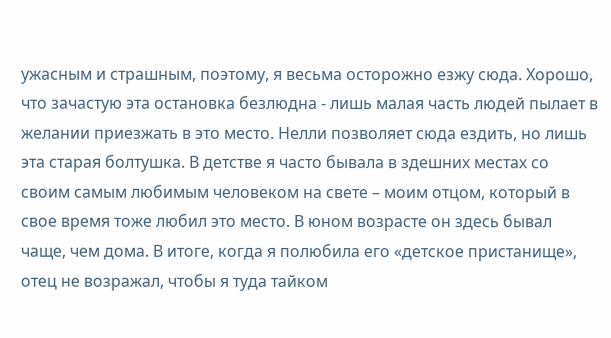ужасным и страшным, поэтому, я весьма осторожно езжу сюда. Хорошо, что зачастую эта остановка безлюдна - лишь малая часть людей пылает в желании приезжать в это место. Нелли позволяет сюда ездить, но лишь эта старая болтушка. В детстве я часто бывала в здешних местах со своим самым любимым человеком на свете – моим отцом, который в свое время тоже любил это место. В юном возрасте он здесь бывал чаще, чем дома. В итоге, когда я полюбила его «детское пристанище», отец не возражал, чтобы я туда тайком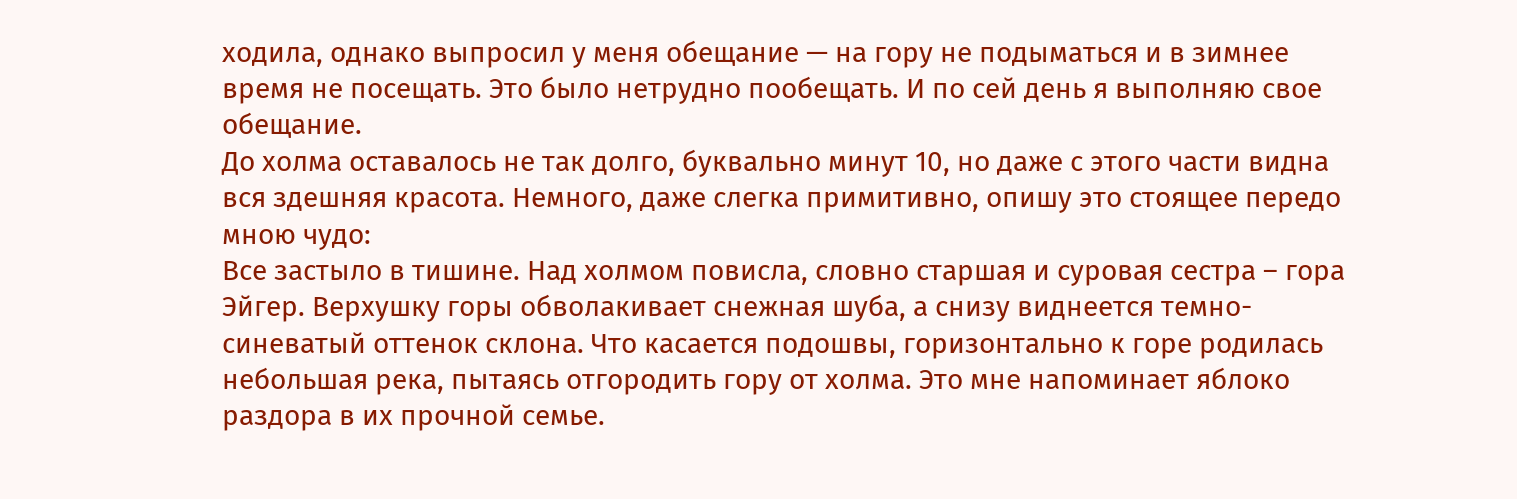ходила, однако выпросил у меня обещание — на гору не подыматься и в зимнее время не посещать. Это было нетрудно пообещать. И по сей день я выполняю свое обещание.
До холма оставалось не так долго, буквально минут 10, но даже с этого части видна вся здешняя красота. Немного, даже слегка примитивно, опишу это стоящее передо мною чудо:
Все застыло в тишине. Над холмом повисла, словно старшая и суровая сестра – гора Эйгер. Верхушку горы обволакивает снежная шуба, а снизу виднеется темно-синеватый оттенок склона. Что касается подошвы, горизонтально к горе родилась небольшая река, пытаясь отгородить гору от холма. Это мне напоминает яблоко раздора в их прочной семье.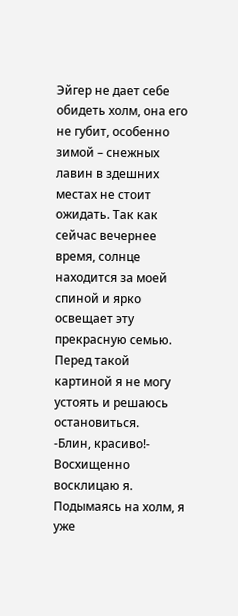Эйгер не дает себе обидеть холм, она его не губит, особенно зимой – снежных лавин в здешних местах не стоит ожидать. Так как сейчас вечернее время, солнце находится за моей спиной и ярко освещает эту прекрасную семью.
Перед такой картиной я не могу устоять и решаюсь остановиться.
-Блин, красиво!- Восхищенно восклицаю я.
Подымаясь на холм, я уже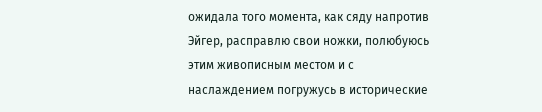ожидала того момента, как сяду напротив Эйгер, расправлю свои ножки, полюбуюсь этим живописным местом и с наслаждением погружусь в исторические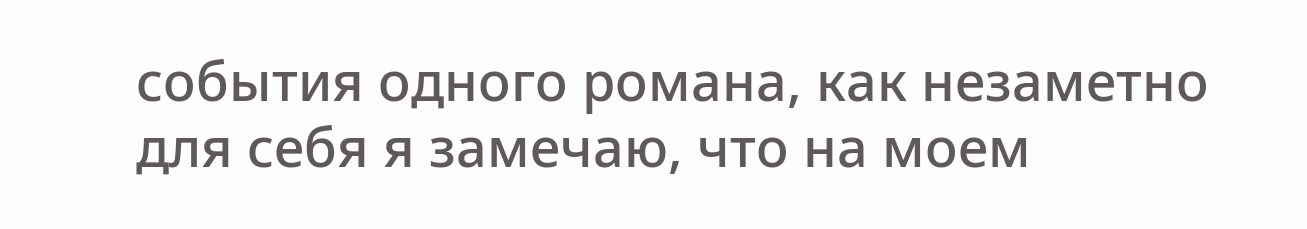события одного романа, как незаметно для себя я замечаю, что на моем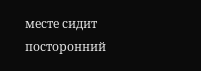месте сидит посторонний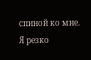спиной ко мне. Я резко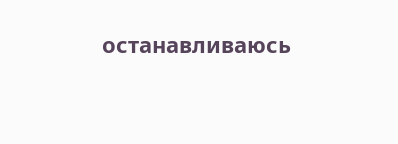останавливаюсь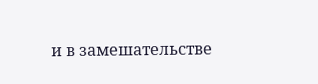и в замешательстве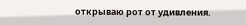открываю рот от удивления.